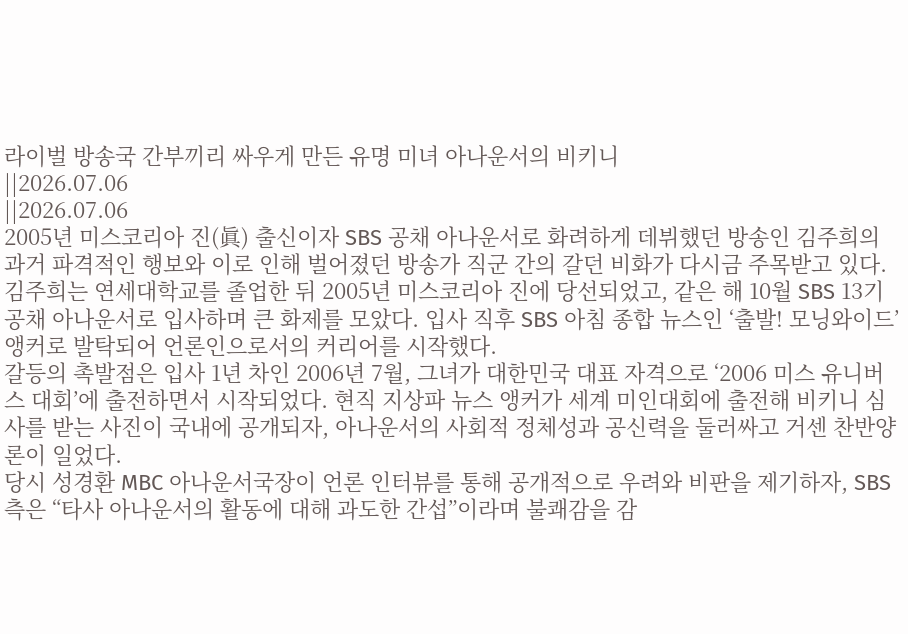라이벌 방송국 간부끼리 싸우게 만든 유명 미녀 아나운서의 비키니
||2026.07.06
||2026.07.06
2005년 미스코리아 진(眞) 출신이자 SBS 공채 아나운서로 화려하게 데뷔했던 방송인 김주희의 과거 파격적인 행보와 이로 인해 벌어졌던 방송가 직군 간의 갈던 비화가 다시금 주목받고 있다.
김주희는 연세대학교를 졸업한 뒤 2005년 미스코리아 진에 당선되었고, 같은 해 10월 SBS 13기 공채 아나운서로 입사하며 큰 화제를 모았다. 입사 직후 SBS 아침 종합 뉴스인 ‘출발! 모닝와이드’ 앵커로 발탁되어 언론인으로서의 커리어를 시작했다.
갈등의 촉발점은 입사 1년 차인 2006년 7월, 그녀가 대한민국 대표 자격으로 ‘2006 미스 유니버스 대회’에 출전하면서 시작되었다. 현직 지상파 뉴스 앵커가 세계 미인대회에 출전해 비키니 심사를 받는 사진이 국내에 공개되자, 아나운서의 사회적 정체성과 공신력을 둘러싸고 거센 찬반양론이 일었다.
당시 성경환 MBC 아나운서국장이 언론 인터뷰를 통해 공개적으로 우려와 비판을 제기하자, SBS 측은 “타사 아나운서의 활동에 대해 과도한 간섭”이라며 불쾌감을 감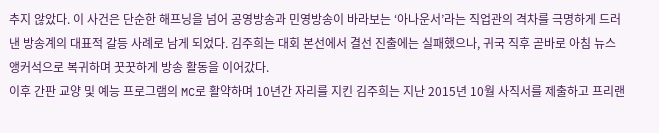추지 않았다. 이 사건은 단순한 해프닝을 넘어 공영방송과 민영방송이 바라보는 ‘아나운서’라는 직업관의 격차를 극명하게 드러낸 방송계의 대표적 갈등 사례로 남게 되었다. 김주희는 대회 본선에서 결선 진출에는 실패했으나, 귀국 직후 곧바로 아침 뉴스 앵커석으로 복귀하며 꿋꿋하게 방송 활동을 이어갔다.
이후 간판 교양 및 예능 프로그램의 MC로 활약하며 10년간 자리를 지킨 김주희는 지난 2015년 10월 사직서를 제출하고 프리랜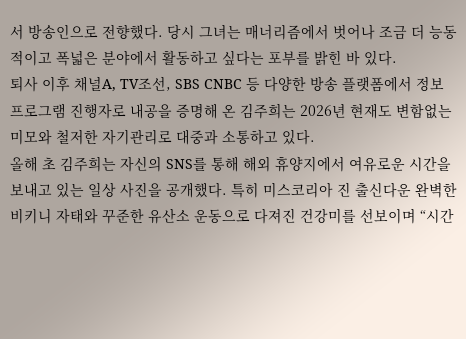서 방송인으로 전향했다. 당시 그녀는 매너리즘에서 벗어나 조금 더 능동적이고 폭넓은 분야에서 활동하고 싶다는 포부를 밝힌 바 있다.
퇴사 이후 채널A, TV조선, SBS CNBC 등 다양한 방송 플랫폼에서 정보 프로그램 진행자로 내공을 증명해 온 김주희는 2026년 현재도 변함없는 미모와 철저한 자기관리로 대중과 소통하고 있다.
올해 초 김주희는 자신의 SNS를 통해 해외 휴양지에서 여유로운 시간을 보내고 있는 일상 사진을 공개했다. 특히 미스코리아 진 출신다운 완벽한 비키니 자태와 꾸준한 유산소 운동으로 다져진 건강미를 선보이며 “시간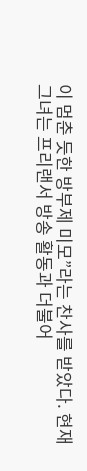이 멈춘 듯한 방부제 미모”라는 찬사를 받았다. 현재 그녀는 프리랜서 방송 활동과 더불어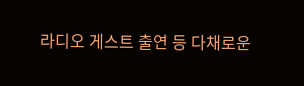라디오 게스트 출연 등 다채로운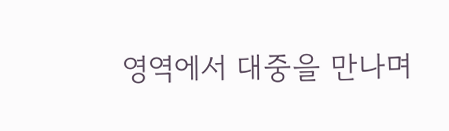영역에서 대중을 만나며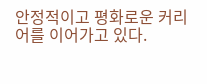안정적이고 평화로운 커리어를 이어가고 있다.